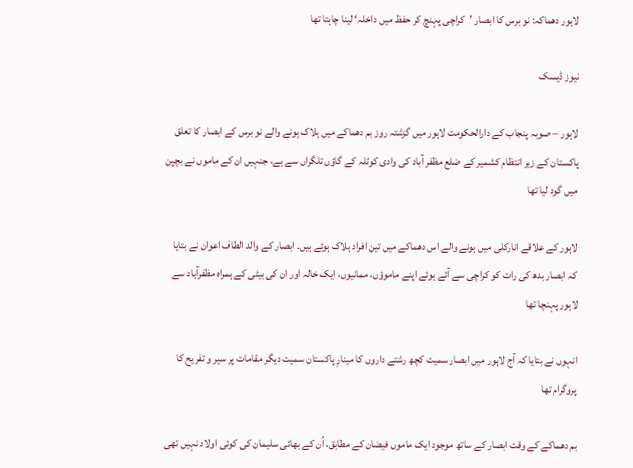لاہور دھماکہ: نو برس کا ابصار ’کراچی پہنچ کر حفظ میں داخلہ‘ لینا چاہتا تھا

نیوز ڈیسک

لاہور – صوبہ پنجاب کے دارالحکومت لاہور میں گزشتہ روز بم دھماکے میں ہلاک ہونے والے نو برس کے ابصار کا تعلق پاکستان کے زیر انتظام کشمیر کے ضلع مظفر آباد کی وادی کوٹلہ کے گاؤں تلگراں سے ہے، جنہیں ان کے ماموں نے بچپن میں گود لیا تھا

لاہور کے علاقے انارکلی میں ہونے والے اس دھماکے میں تین افراد ہلاک ہوئے ہیں۔ ابصار کے والد الطاف اعوان نے بتایا کہ ابصار بدھ کی رات کو کراچی سے آئے ہوئے اپنے ماموؤں، ممانیوں، ایک خالہ اور ان کی بیٹی کے ہمراہ مظفرآباد سے لاہور پہنچا تھا

انہوں نے بتایا کہ آج لاہور میں ابصار سمیت کچھ رشتے داروں کا مینارِ پاکستان سمیت دیگر مقامات پر سیر و تفریح کا پروگرام تھا

بم دھماکے کے وقت ابصار کے ساتھ موجود ایک ماموں فیضان کے مطابق، اُن کے بھائی سلیمان کی کوئی اولاد نہیں تھی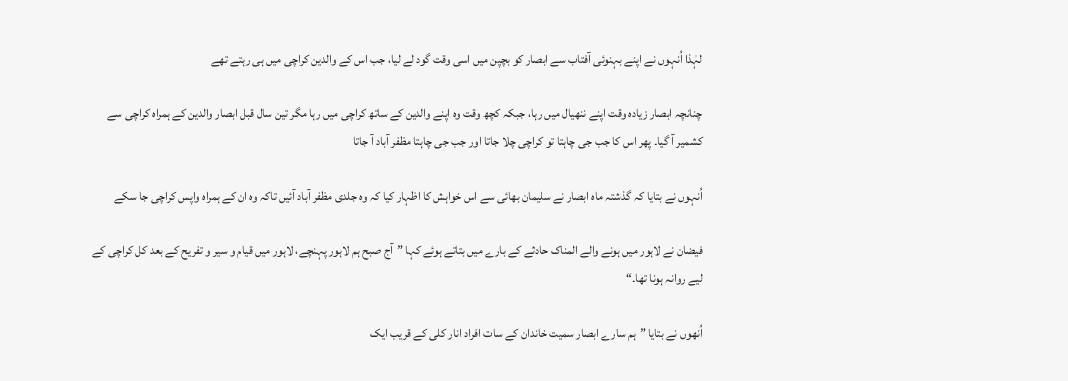لہٰذا اُنہوں نے اپنے بہنوئی آفتاب سے ابصار کو بچپن میں اسی وقت گود لے لیا، جب اس کے والدین کراچی میں ہی رہتے تھے

چنانچہ ابصار زیادہ وقت اپنے ننھیال میں رہا، جبکہ کچھ وقت وہ اپنے والدین کے ساتھ کراچی میں رہا مگر تین سال قبل ابصار والدین کے ہمراہ کراچی سے کشمیر آ گیا۔ پھر اس کا جب جی چاہتا تو کراچی چلا جاتا اور جب جی چاہتا مظفر آباد آ جاتا

اُنہوں نے بتایا کہ گذشتہ ماہ ابصار نے سلیمان بھائی سے اس خواہش کا اظہار کیا کہ وہ جلدی مظفر آباد آئیں تاکہ وہ ان کے ہمراہ واپس کراچی جا سکے

فیضان نے لاہور میں ہونے والے المناک حادثے کے بارے میں بتاتے ہوئے کہا ”آج صبح ہم لاہور پہنچے، لاہور میں قیام و سیر و تفریح کے بعد کل کراچی کے لیے روانہ ہونا تھا۔“

اُنھوں نے بتایا ”ہم سارے ابصار سمیت خاندان کے سات افراد انار کلی کے قریب ایک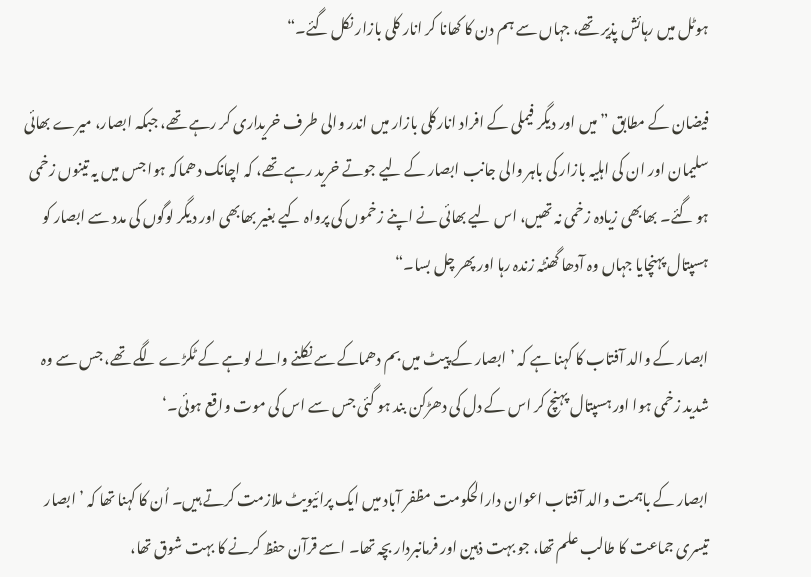ہوٹل میں رہائش پذیر تھے، جہاں سے ہم دن کا کھانا کر انار کلی بازار نکل گئے۔“

فیضان کے مطابق ”میں اور دیگر فیملی کے افراد انارکلی بازار میں اندر والی طرف خریداری کر رہے تھے، جبکہ ابصار، میرے بھائی سلیمان اور ان کی اہلیہ بازار کی باہر والی جانب ابصار کے لیے جوتے خرید رہے تھے، کہ اچانک دھماکہ ہوا جس میں یہ تینوں زخمی ہو گئے۔ بھابھی زیادہ زخمی نہ تھیں، اس لیے بھائی نے اپنے زخموں کی پرواہ کیے بغیر بھابھی اور دیگر لوگوں کی مدد سے ابصار کو ہسپتال پہنچایا جہاں وہ آدھا گھنٹہ زندہ رہا اور پھر چل بسا۔“

ابصار کے والد آفتاب کا کہنا ہے کہ ’ابصار کے پیٹ میں بم دھماکے سے نکلنے والے لوہے کے ٹکڑے لگے تھے، جس سے وہ شدید زخمی ہوا اور ہسپتال پہنچ کر اس کے دل کی دھڑکن بند ہو گئی جس سے اس کی موت واقع ہوئی۔‘

ابصار کے باہمت والد آفتاب اعوان دارالحکومت مظفر آباد میں ایک پرائیویٹ ملازمت کرتے ہیں۔ اُن کا کہنا تھا کہ ’ابصار تیسری جماعت کا طالب علم تھا، جو بہت ذہین اور فرمانبردار بچہ تھا۔ اسے قرآن حفظ کرنے کا بہت شوق تھا،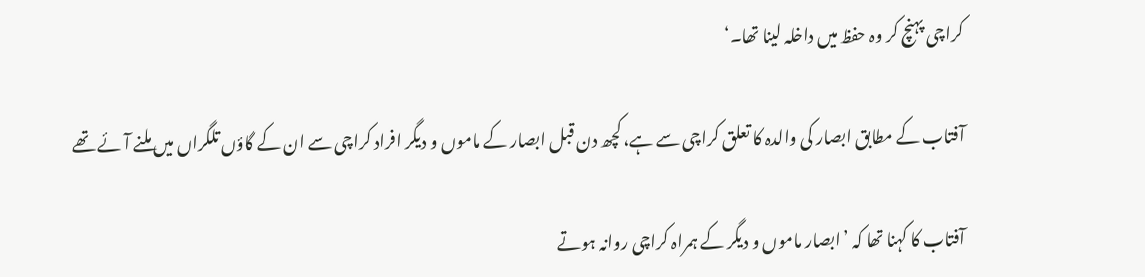کراچی پہنچ کر وہ حفظ میں داخلہ لینا تھا۔‘

آفتاب کے مطابق ابصار کی والدہ کا تعلق کراچی سے ہے، کچھ دن قبل ابصار کے ماموں و دیگر افراد کراچی سے ان کے گاؤں تلگراں میں ملنے آئے تھے

آفتاب کا کہنا تھا کہ ’ابصار ماموں و دیگر کے ہمراہ کراچی روانہ ہوتے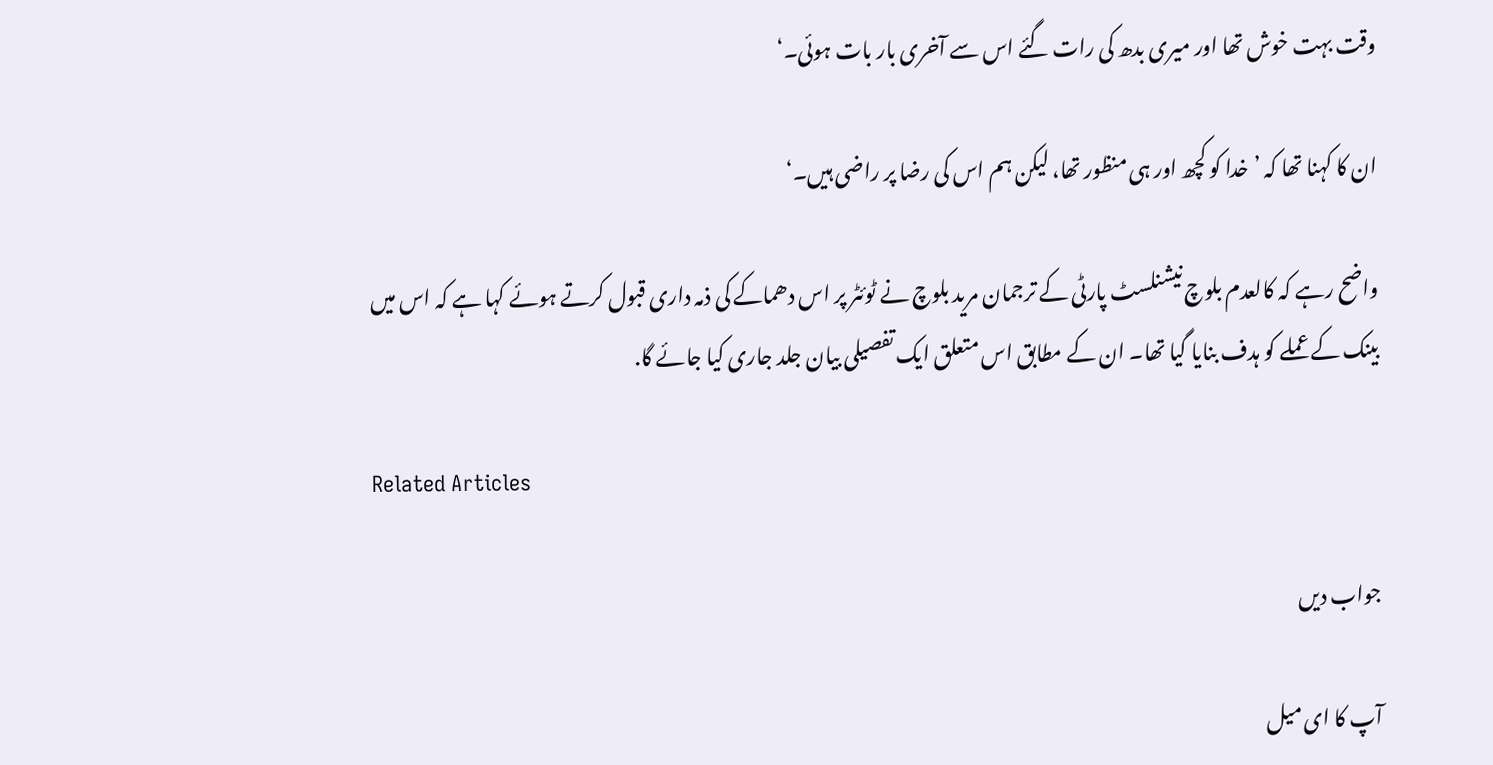وقت بہت خوش تھا اور میری بدھ کی رات گئے اس سے آخری بار بات ہوئی۔‘

ان کا کہنا تھا کہ ’خدا کو کچھ اور ہی منظور تھا، لیکن ہم اس کی رضا پر راضی ہیں۔‘

واضح رہے کہ کالعدم بلوچ نیشنلسٹ پارٹی کے ترجمان مرید بلوچ نے ٹوئٹر پر اس دھماکے کی ذمہ داری قبول کرتے ہوئے کہا ہے کہ اس میں بینک کے عملے کو ہدف بنایا گیا تھا۔ ان کے مطابق اس متعلق ایک تفصیلی بیان جلد جاری کیا جائے گا.

Related Articles

جواب دیں

آپ کا ای میل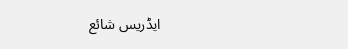ایڈریس شائع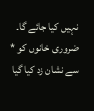نہیں کیا جائے گا۔ ضروری خانوں کو * سے نشان زد کیا گیا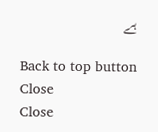ہے

Back to top button
Close
Close